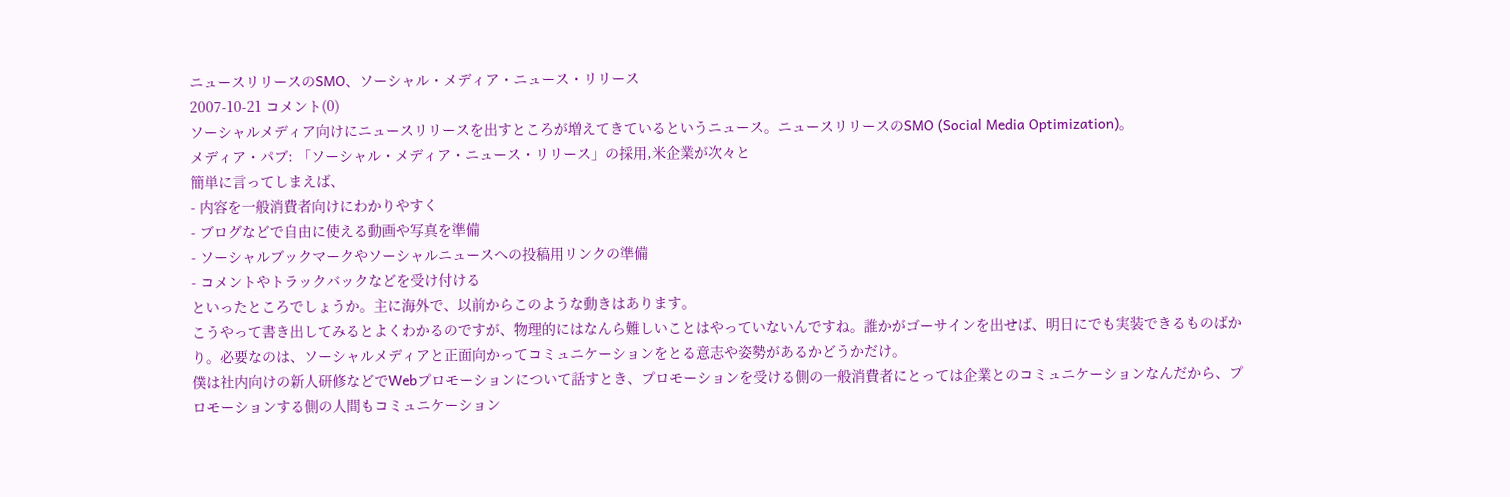ニュースリリースのSMO、ソーシャル・メディア・ニュース・リリース
2007-10-21 コメント(0)
ソーシャルメディア向けにニュースリリースを出すところが増えてきているというニュース。ニュースリリースのSMO (Social Media Optimization)。
メディア・パブ: 「ソーシャル・メディア・ニュース・リリース」の採用,米企業が次々と
簡単に言ってしまえば、
- 内容を一般消費者向けにわかりやすく
- ブログなどで自由に使える動画や写真を準備
- ソーシャルブックマークやソーシャルニュースへの投稿用リンクの準備
- コメントやトラックバックなどを受け付ける
といったところでしょうか。主に海外で、以前からこのような動きはあります。
こうやって書き出してみるとよくわかるのですが、物理的にはなんら難しいことはやっていないんですね。誰かがゴーサインを出せば、明日にでも実装できるものばかり。必要なのは、ソーシャルメディアと正面向かってコミュニケーションをとる意志や姿勢があるかどうかだけ。
僕は社内向けの新人研修などでWebプロモーションについて話すとき、プロモーションを受ける側の一般消費者にとっては企業とのコミュニケーションなんだから、プロモーションする側の人間もコミュニケーション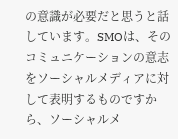の意識が必要だと思うと話しています。SMOは、そのコミュニケーションの意志をソーシャルメディアに対して表明するものですから、ソーシャルメ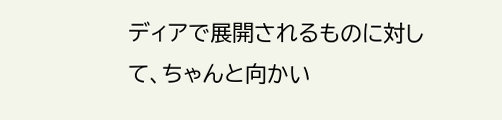ディアで展開されるものに対して、ちゃんと向かい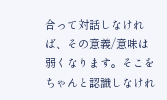合って対話しなければ、その意義/意味は弱くなります。そこをちゃんと認識しなけれ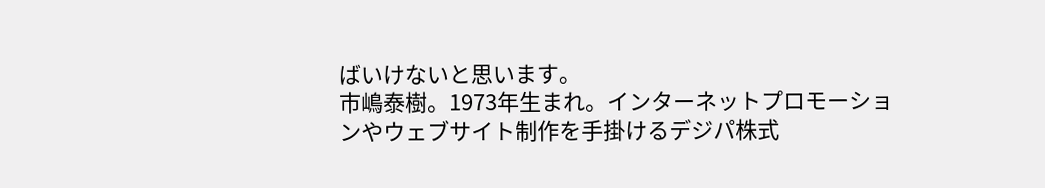ばいけないと思います。
市嶋泰樹。1973年生まれ。インターネットプロモーションやウェブサイト制作を手掛けるデジパ株式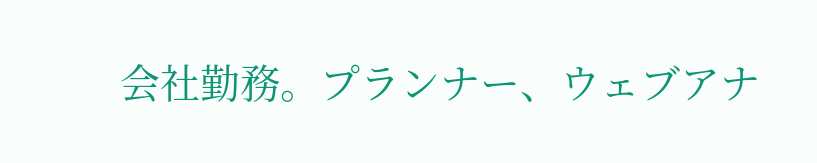会社勤務。プランナー、ウェブアナ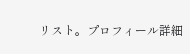リスト。プロフィール詳細